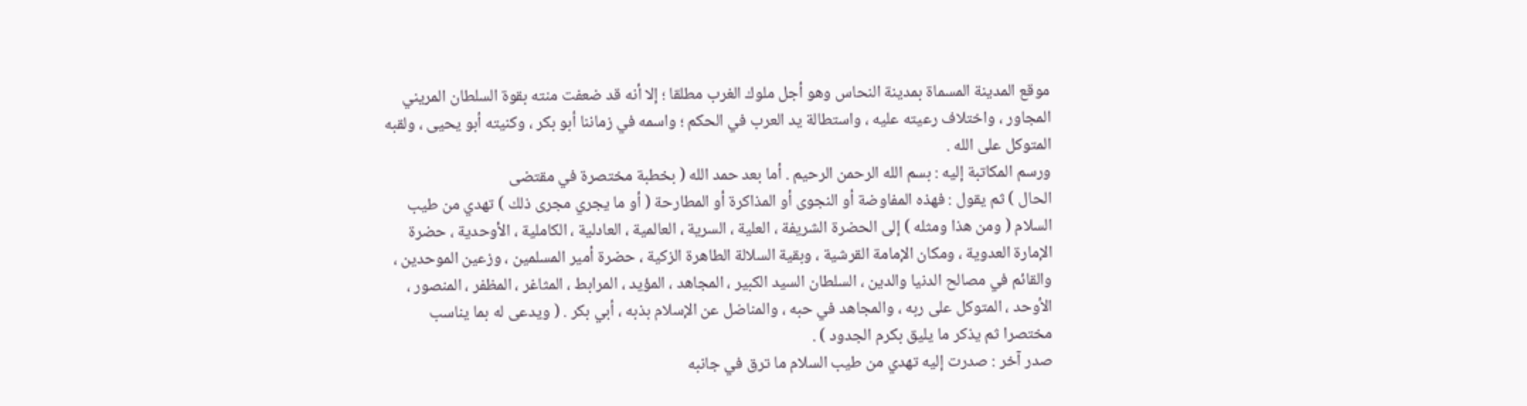موقع المدينة المسماة بمدينة النحاس وهو أجل ملوك الغرب مطلقا ؛ إلا أنه قد ضعفت منته بقوة السلطان المريني المجاور ، واختلاف رعيته عليه ، واستطالة يد العرب في الحكم ؛ واسمه في زماننا أبو بكر ، وكنيته أبو يحيى ، ولقبه المتوكل على الله .
ورسم المكاتبة إليه : بسم الله الرحمن الرحيم . أما بعد حمد الله ( بخطبة مختصرة في مقتضى
الحال ) ثم يقول : فهذه المفاوضة أو النجوى أو المذاكرة أو المطارحة ( أو ما يجري مجرى ذلك ) تهدي من طيب السلام ( ومن هذا ومثله ) إلى الحضرة الشريفة ، العلية ، السرية ، العالمية ، العادلية ، الكاملية ، الأوحدية ، حضرة الإمارة العدوية ، ومكان الإمامة القرشية ، وبقية السلالة الطاهرة الزكية ، حضرة أمير المسلمين ، وزعين الموحدين ، والقائم في مصالح الدنيا والدين ، السلطان السيد الكبير ، المجاهد ، المؤيد ، المرابط ، المثاغر ، المظفر ، المنصور ، الأوحد ، المتوكل على ربه ، والمجاهد في حبه ، والمناضل عن الإسلام بذبه ، أبي بكر . ( ويدعى له بما يناسب مختصرا ثم يذكر ما يليق بكرم الجدود ) .
صدر آخر : صدرت إليه تهدي من طيب السلام ما ترق في جانبه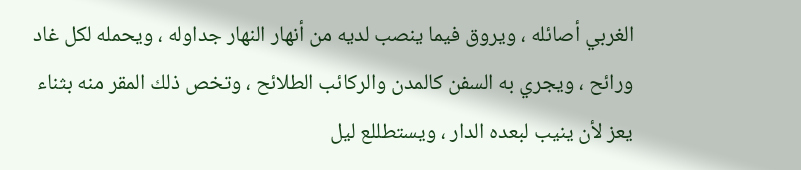الغربي أصائله ، ويروق فيما ينصب لديه من أنهار النهار جداوله ، ويحمله لكل غاد ورائح ، ويجري به السفن كالمدن والركائب الطلائح ، وتخص ذلك المقر منه بثناء يعز لأن ينيب لبعده الدار ، ويستطللع ليل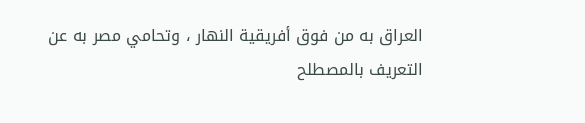العراق به من فوق أفريقية النهار ، وتحامي مصر به عن
التعريف بالمصطلح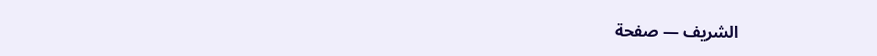الشريف — صفحة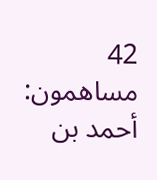42
مساهمون: أحمد بن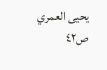يحيى العمري
ص٤٢